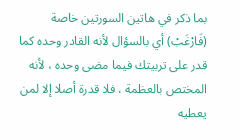بما ذكر في هاتين السورتين خاصة (فَارْغَبْ) أي بالسؤال لأنه القادر وحده كما قدر على تربيتك فيما مضى وحده ، لأنه المختص بالعظمة ، فلا قدرة أصلا إلا لمن يعطيه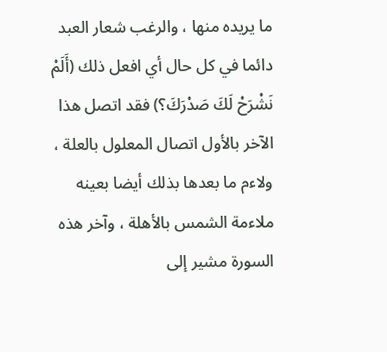ما يريده منها ، والرغب شعار العبد دائما في كل حال أي افعل ذلك (أَلَمْ نَشْرَحْ لَكَ صَدْرَكَ؟) فقد اتصل هذا الآخر بالأول اتصال المعلول بالعلة ، ولاءم ما بعدها بذلك أيضا بعينه ملاءمة الشمس بالأهلة ، وآخر هذه السورة مشير إلى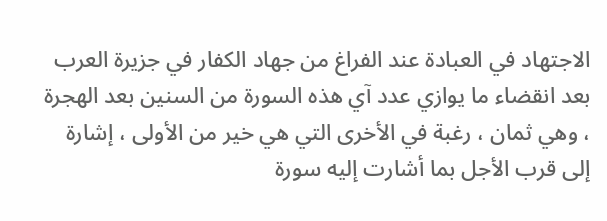الاجتهاد في العبادة عند الفراغ من جهاد الكفار في جزيرة العرب بعد انقضاء ما يوازي عدد آي هذه السورة من السنين بعد الهجرة ، وهي ثمان ، رغبة في الأخرى التي هي خير من الأولى ، إشارة إلى قرب الأجل بما أشارت إليه سورة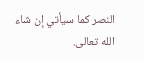النصر كما سيأتي إن شاء الله تعالى.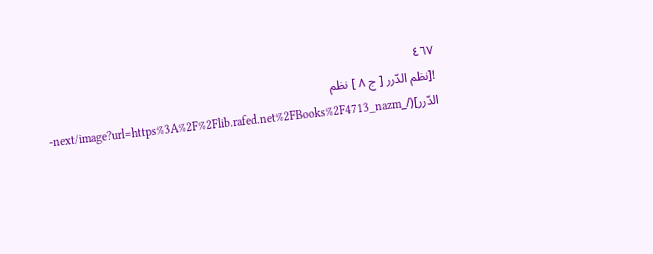٤٦٧
![نظم الدّرر [ ج ٨ ] نظم الدّرر](/_next/image?url=https%3A%2F%2Flib.rafed.net%2FBooks%2F4713_nazm-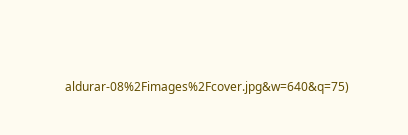aldurar-08%2Fimages%2Fcover.jpg&w=640&q=75)